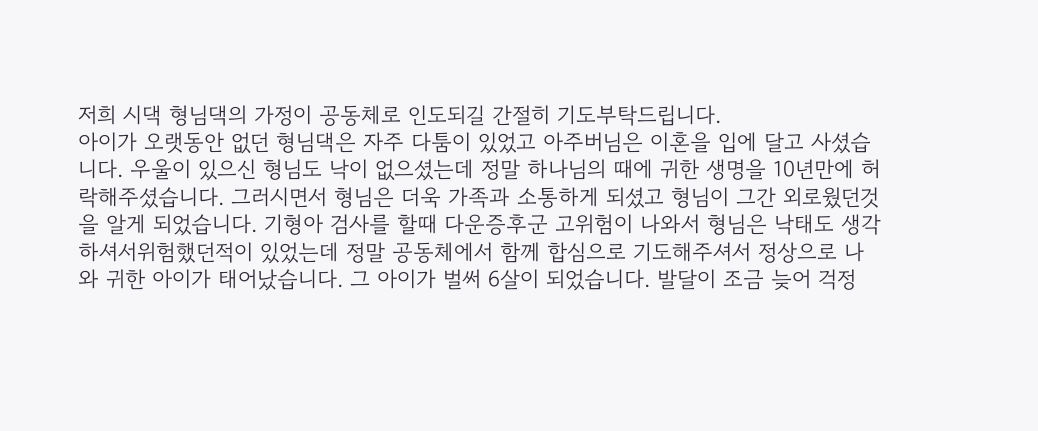저희 시댁 형님댁의 가정이 공동체로 인도되길 간절히 기도부탁드립니다.
아이가 오랫동안 없던 형님댁은 자주 다툼이 있었고 아주버님은 이혼을 입에 달고 사셨습니다. 우울이 있으신 형님도 낙이 없으셨는데 정말 하나님의 때에 귀한 생명을 10년만에 허락해주셨습니다. 그러시면서 형님은 더욱 가족과 소통하게 되셨고 형님이 그간 외로웠던것을 알게 되었습니다. 기형아 검사를 할때 다운증후군 고위험이 나와서 형님은 낙태도 생각하셔서위험했던적이 있었는데 정말 공동체에서 함께 합심으로 기도해주셔서 정상으로 나와 귀한 아이가 태어났습니다. 그 아이가 벌써 6살이 되었습니다. 발달이 조금 늦어 걱정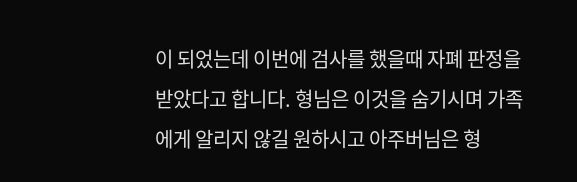이 되었는데 이번에 검사를 했을때 자폐 판정을 받았다고 합니다. 형님은 이것을 숨기시며 가족에게 알리지 않길 원하시고 아주버님은 형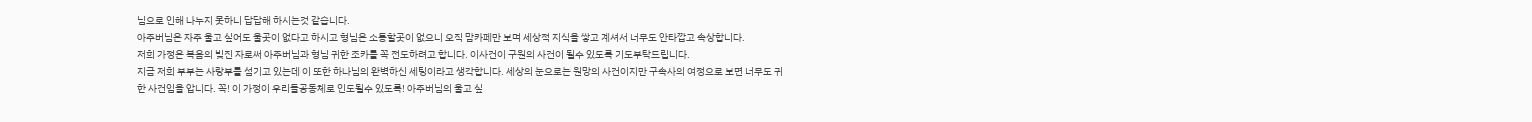님으로 인해 나누지 못하니 답답해 하시는것 같습니다.
아주버님은 자주 울고 싶어도 울곳이 없다고 하시고 형님은 소통할곳이 없으니 오직 맘카페만 보며 세상적 지식을 쌓고 계셔서 너무도 안타깝고 속상합니다.
저희 가정은 복음의 빚진 자로써 아주버님과 형님 귀한 조카를 꼭 전도하려고 합니다. 이사건이 구원의 사건이 될수 있도록 기도부탁드립니다.
지금 저희 부부는 사랑부를 섬기고 있는데 이 또한 하나님의 완벽하신 세팅이라고 생각합니다. 세상의 눈으로는 원망의 사건이지만 구속사의 여정으로 보면 너무도 귀한 사건임을 압니다. 꼭! 이 가정이 우리들공동체로 인도될수 있도록! 아주버님의 울고 싶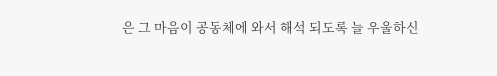은 그 마음이 공동체에 와서 해석 되도록 늘 우울하신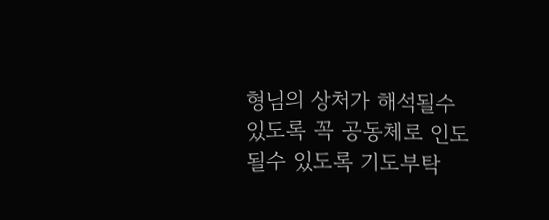형님의 상처가 해석될수 있도록 꼭 공동체로 인도될수 있도록 기도부탁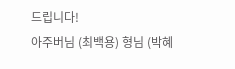드립니다!
아주버님 (최백용) 형님 (박혜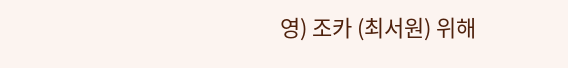영) 조카 (최서원) 위해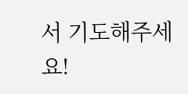서 기도해주세요!